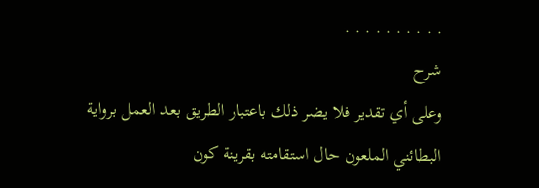. . . . . . . . . .
شرح
وعلى أي تقدير فلا يضر ذلك باعتبار الطريق بعد العمل برواية البطائني الملعون حال استقامته بقرينة كون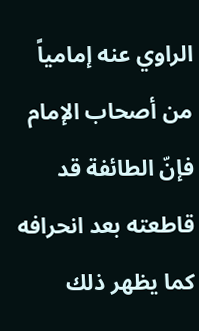الراوي عنه إمامياً من أصحاب الإمام فإنّ الطائفة قد قاطعته بعد انحرافه كما يظهر ذلك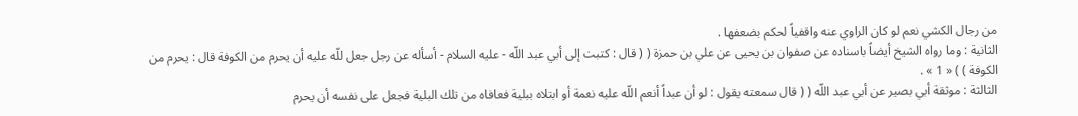من رجال الكشي نعم لو كان الراوي عنه واقفياً لحكم بضعفها .
الثانية : وما رواه الشيخ أيضاً باسناده عن صفوان بن يحيى عن علي بن حمزة ( ( قال : كتبت إلى أبي عبد اللّه - عليه السلام - أسأله عن رجل جعل للّه عليه أن يحرم من الكوفة قال : يحرم من الكوفة ) ) « 1 » .
الثالثة : موثقة أبي بصير عن أبي عبد اللّه ( ( قال سمعته يقول : لو أن عبداً أنعم اللّه عليه نعمة أو ابتلاه ببلية فعافاه من تلك البلية فجعل على نفسه أن يحرم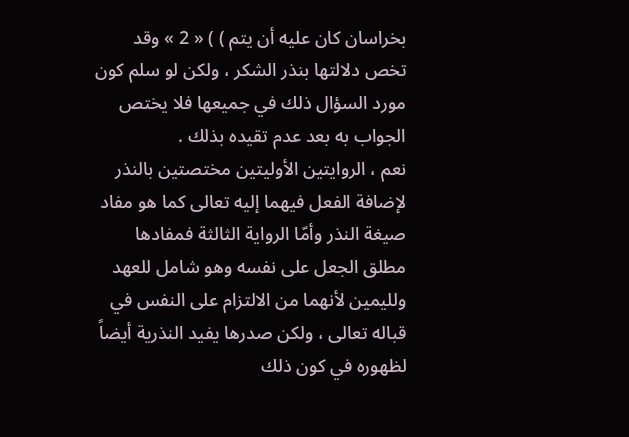بخراسان كان عليه أن يتم ) ) « 2 » وقد تخص دلالتها بنذر الشكر ، ولكن لو سلم كون مورد السؤال ذلك في جميعها فلا يختص الجواب به بعد عدم تقيده بذلك .
نعم ، الروايتين الأوليتين مختصتين بالنذر لإضافة الفعل فيهما إليه تعالى كما هو مفاد صيغة النذر وأمّا الرواية الثالثة فمفادها مطلق الجعل على نفسه وهو شامل للعهد ولليمين لأنهما من الالتزام على النفس في قباله تعالى ، ولكن صدرها يفيد النذرية أيضاً لظهوره في كون ذلك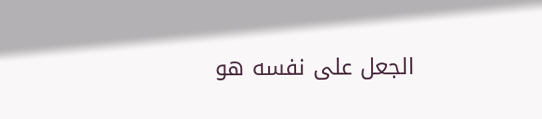الجعل على نفسه هو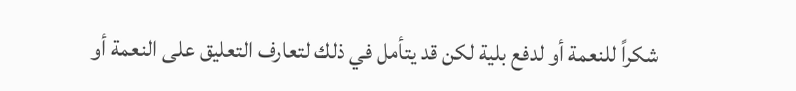شكراً للنعمة أو لدفع بلية لكن قد يتأمل في ذلك لتعارف التعليق على النعمة أو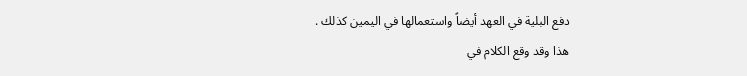دفع البلية في العهد أيضاً واستعمالها في اليمين كذلك .
هذا وقد وقع الكلام في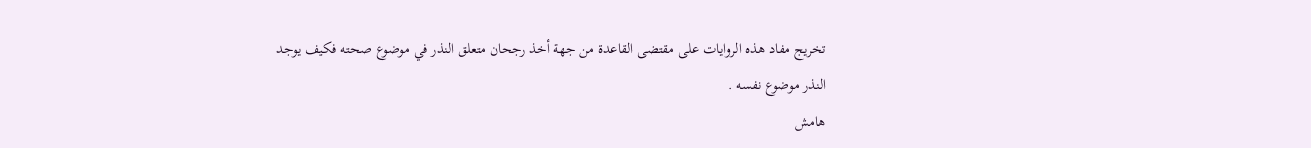تخريج مفاد هذه الروايات على مقتضى القاعدة من جهة أخذ رجحان متعلق النذر في موضوع صحته فكيف يوجد النذر موضوع نفسه .
هامش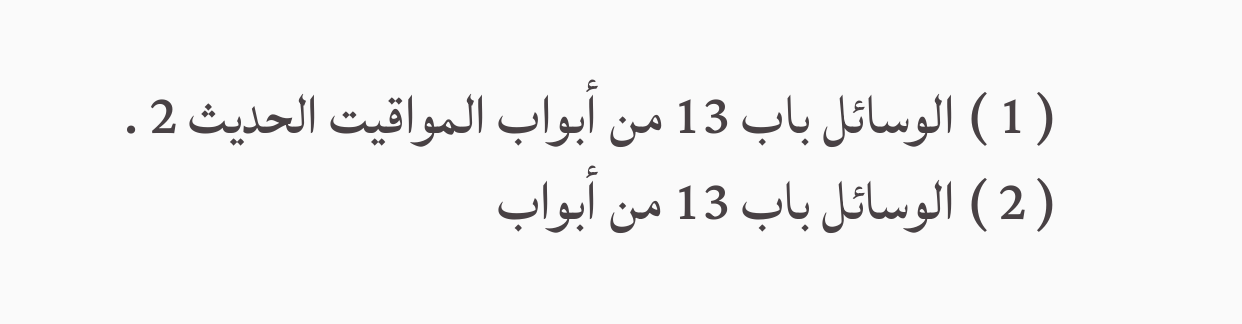( 1 ) الوسائل باب 13 من أبواب المواقيت الحديث 2 .
( 2 ) الوسائل باب 13 من أبواب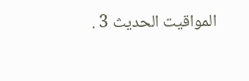المواقيت الحديث 3 .